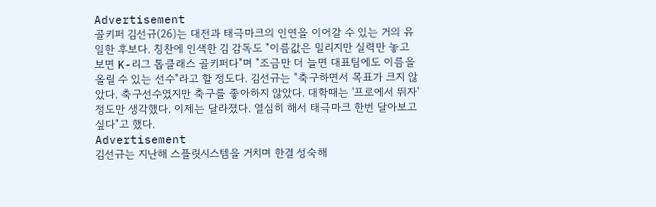Advertisement
골키퍼 김선규(26)는 대전과 태극마크의 인연을 이어갈 수 있는 거의 유일한 후보다. 칭찬에 인색한 김 감독도 "이름값은 밀리지만 실력만 놓고보면 K-리그 톱클래스 골키퍼다"며 "조금만 더 늘면 대표팀에도 이름을 올릴 수 있는 선수"라고 할 정도다. 김선규는 "축구하면서 목표가 크지 않았다. 축구선수였지만 축구를 좋아하지 않았다. 대학때는 '프로에서 뛰자' 정도만 생각했다. 이제는 달라졌다. 열심히 해서 태극마크 한번 달아보고 싶다"고 했다.
Advertisement
김선규는 지난해 스플릿시스템을 거치며 한결 성숙해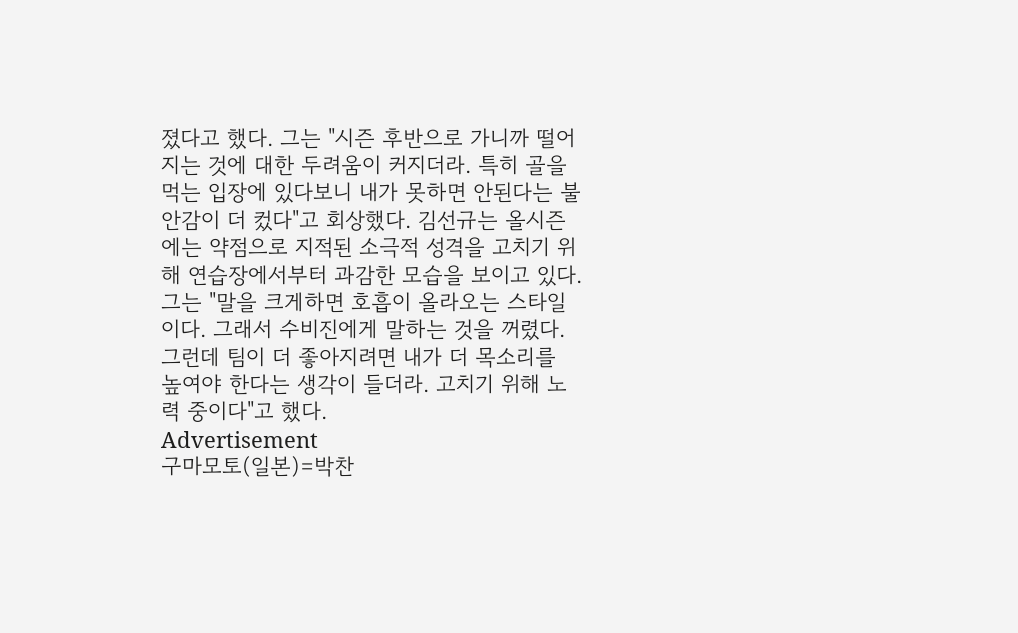졌다고 했다. 그는 "시즌 후반으로 가니까 떨어지는 것에 대한 두려움이 커지더라. 특히 골을 먹는 입장에 있다보니 내가 못하면 안된다는 불안감이 더 컸다"고 회상했다. 김선규는 올시즌에는 약점으로 지적된 소극적 성격을 고치기 위해 연습장에서부터 과감한 모습을 보이고 있다. 그는 "말을 크게하면 호흡이 올라오는 스타일이다. 그래서 수비진에게 말하는 것을 꺼렸다. 그런데 팀이 더 좋아지려면 내가 더 목소리를 높여야 한다는 생각이 들더라. 고치기 위해 노력 중이다"고 했다.
Advertisement
구마모토(일본)=박찬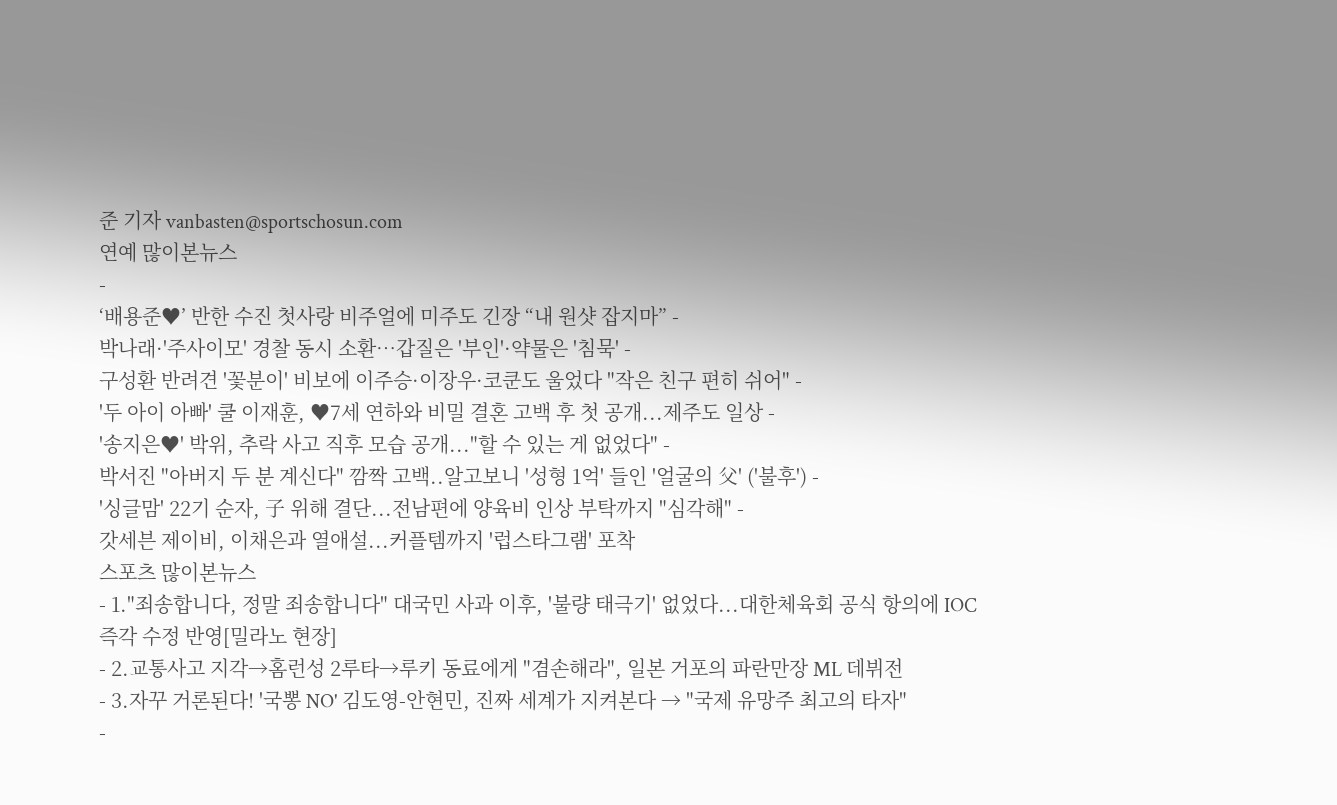준 기자 vanbasten@sportschosun.com
연예 많이본뉴스
-
‘배용준♥’ 반한 수진 첫사랑 비주얼에 미주도 긴장 “내 원샷 잡지마” -
박나래·'주사이모' 경찰 동시 소환…갑질은 '부인'·약물은 '침묵' -
구성환 반려견 '꽃분이' 비보에 이주승·이장우·코쿤도 울었다 "작은 친구 편히 쉬어" -
'두 아이 아빠' 쿨 이재훈, ♥7세 연하와 비밀 결혼 고백 후 첫 공개...제주도 일상 -
'송지은♥' 박위, 추락 사고 직후 모습 공개..."할 수 있는 게 없었다" -
박서진 "아버지 두 분 계신다" 깜짝 고백..알고보니 '성형 1억' 들인 '얼굴의 父' ('불후') -
'싱글맘' 22기 순자, 子 위해 결단...전남편에 양육비 인상 부탁까지 "심각해" -
갓세븐 제이비, 이채은과 열애설...커플템까지 '럽스타그램' 포착
스포츠 많이본뉴스
- 1."죄송합니다, 정말 죄송합니다" 대국민 사과 이후, '불량 태극기' 없었다...대한체육회 공식 항의에 IOC 즉각 수정 반영[밀라노 현장]
- 2.교통사고 지각→홈런성 2루타→루키 동료에게 "겸손해라", 일본 거포의 파란만장 ML 데뷔전
- 3.자꾸 거론된다! '국뽕 NO' 김도영-안현민, 진짜 세계가 지켜본다 → "국제 유망주 최고의 타자"
-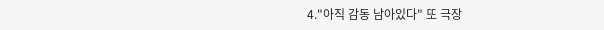4."아직 감동 남아있다" 또 극장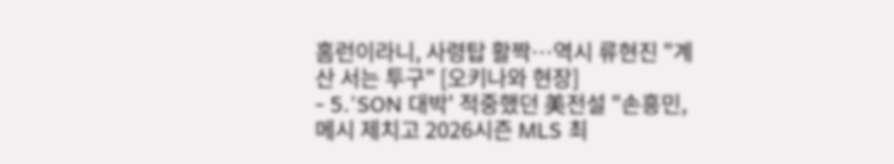홈런이라니, 사령탑 활짝…역시 류현진 "계산 서는 투구" [오키나와 현장]
- 5.'SON 대박' 적중했던 美전설 "손흥민, 메시 제치고 2026시즌 MLS 최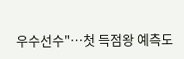우수선수"…첫 득점왕 예측도